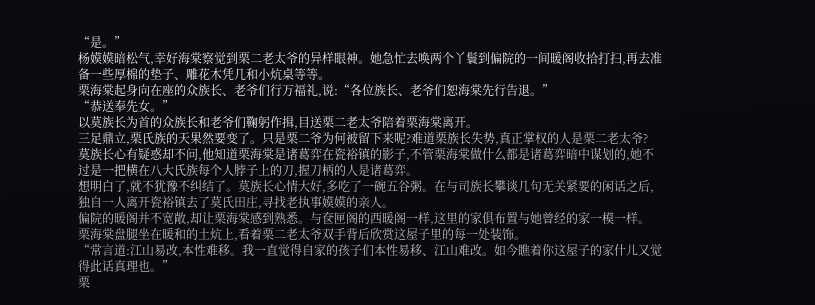“是。”
杨嫫嫫暗松气,幸好海棠察觉到栗二老太爷的异样眼神。她急忙去唤两个丫鬟到偏院的一间暖阁收拾打扫,再去准备一些厚棉的垫子、雕花木凭几和小炕桌等等。
栗海棠起身向在座的众族长、老爷们行万福礼,说:“各位族长、老爷们恕海棠先行告退。”
“恭送奉先女。”
以莫族长为首的众族长和老爷们鞠躬作揖,目送栗二老太爷陪着栗海棠离开。
三足鼎立,栗氏族的天果然要变了。只是栗二爷为何被留下来呢?难道栗族长失势,真正掌权的人是栗二老太爷?
莫族长心有疑惑却不问,他知道栗海棠是诸葛弈在瓷裕镇的影子,不管栗海棠做什么都是诸葛弈暗中谋划的,她不过是一把横在八大氏族每个人脖子上的刀,握刀柄的人是诸葛弈。
想明白了,就不犹豫不纠结了。莫族长心情大好,多吃了一碗五谷粥。在与司族长攀谈几句无关紧要的闲话之后,独自一人离开瓷裕镇去了莫氏田庄,寻找老执事嫫嫫的亲人。
偏院的暖阁并不宽敞,却让栗海棠感到熟悉。与奁匣阁的西暖阁一样,这里的家俱布置与她曾经的家一模一样。
栗海棠盘腿坐在暖和的土炕上,看着栗二老太爷双手背后欣赏这屋子里的每一处装饰。
“常言道:江山易改,本性难移。我一直觉得自家的孩子们本性易移、江山难改。如今瞧着你这屋子的家什儿又觉得此话真理也。”
栗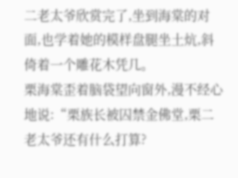二老太爷欣赏完了,坐到海棠的对面,也学着她的模样盘腿坐土炕,斜倚着一个雕花木凭几。
栗海棠歪着脑袋望向窗外,漫不经心地说:“栗族长被囚禁金佛堂,栗二老太爷还有什么打算?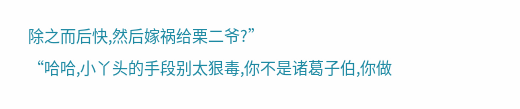除之而后快,然后嫁祸给栗二爷?”
“哈哈,小丫头的手段别太狠毒,你不是诸葛子伯,你做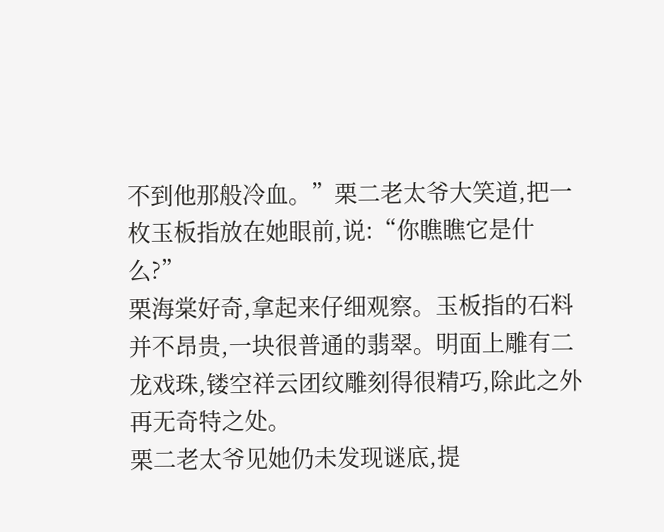不到他那般冷血。”栗二老太爷大笑道,把一枚玉板指放在她眼前,说:“你瞧瞧它是什么?”
栗海棠好奇,拿起来仔细观察。玉板指的石料并不昂贵,一块很普通的翡翠。明面上雕有二龙戏珠,镂空祥云团纹雕刻得很精巧,除此之外再无奇特之处。
栗二老太爷见她仍未发现谜底,提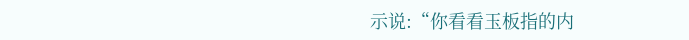示说:“你看看玉板指的内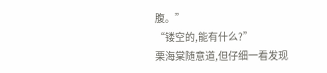腹。”
“镂空的,能有什么?”
栗海棠随意道,但仔细一看发现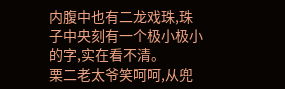内腹中也有二龙戏珠,珠子中央刻有一个极小极小的字,实在看不清。
栗二老太爷笑呵呵,从兜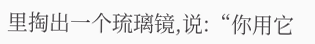里掏出一个琉璃镜,说:“你用它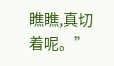瞧瞧,真切着呢。”